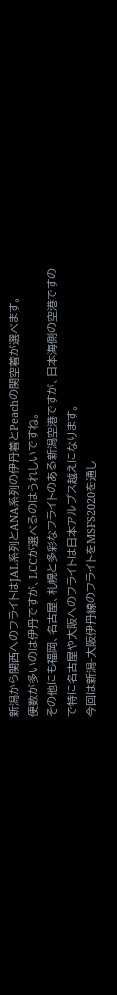新潟から関西へのフライトはJAL系列とANA系列の伊丹着とPeachの関空着が選べます。
便数が多いのは伊丹ですが、LCCが選べるのはうれしいですね。
その他にも福岡、名古屋、札幌と多彩なフライトのある新潟空港ですが、日本海側の空港ですので特に名古屋や大阪へのフライトは日本アルプス越えになります。
今回は新潟-大阪伊丹線のフライトをMSFS2020を通し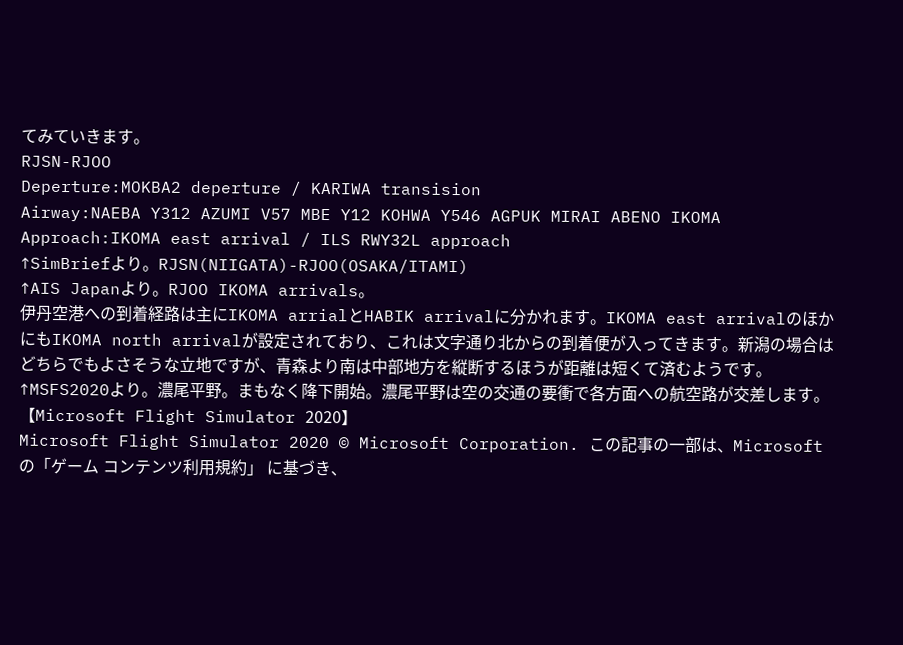てみていきます。
RJSN-RJOO
Deperture:MOKBA2 deperture / KARIWA transision
Airway:NAEBA Y312 AZUMI V57 MBE Y12 KOHWA Y546 AGPUK MIRAI ABENO IKOMA
Approach:IKOMA east arrival / ILS RWY32L approach
↑SimBriefより。RJSN(NIIGATA)-RJOO(OSAKA/ITAMI)
↑AIS Japanより。RJOO IKOMA arrivals。
伊丹空港への到着経路は主にIKOMA arrialとHABIK arrivalに分かれます。IKOMA east arrivalのほかにもIKOMA north arrivalが設定されており、これは文字通り北からの到着便が入ってきます。新潟の場合はどちらでもよさそうな立地ですが、青森より南は中部地方を縦断するほうが距離は短くて済むようです。
↑MSFS2020より。濃尾平野。まもなく降下開始。濃尾平野は空の交通の要衝で各方面への航空路が交差します。
【Microsoft Flight Simulator 2020】
Microsoft Flight Simulator 2020 © Microsoft Corporation. この記事の一部は、Microsoft の「ゲーム コンテンツ利用規約」 に基づき、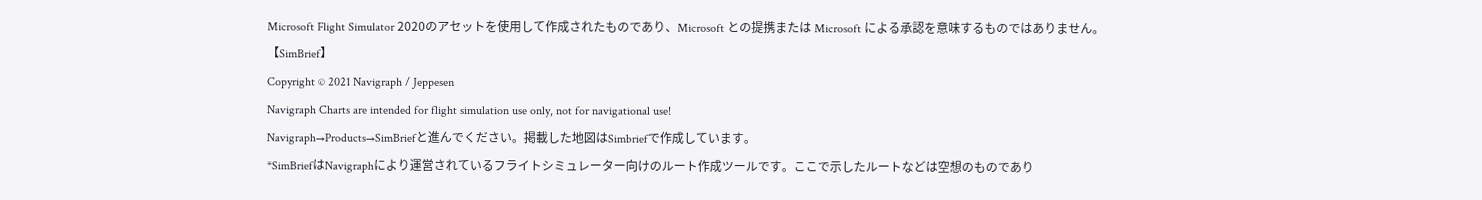Microsoft Flight Simulator 2020のアセットを使用して作成されたものであり、Microsoft との提携または Microsoft による承認を意味するものではありません。
【SimBrief】
Copyright © 2021 Navigraph / Jeppesen
Navigraph Charts are intended for flight simulation use only, not for navigational use!
Navigraph→Products→SimBriefと進んでください。掲載した地図はSimbriefで作成しています。
*SimBriefはNavigraphにより運営されているフライトシミュレーター向けのルート作成ツールです。ここで示したルートなどは空想のものであり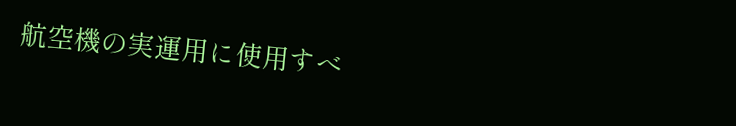航空機の実運用に使用すべ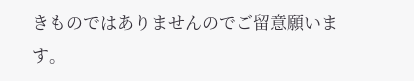きものではありませんのでご留意願います。